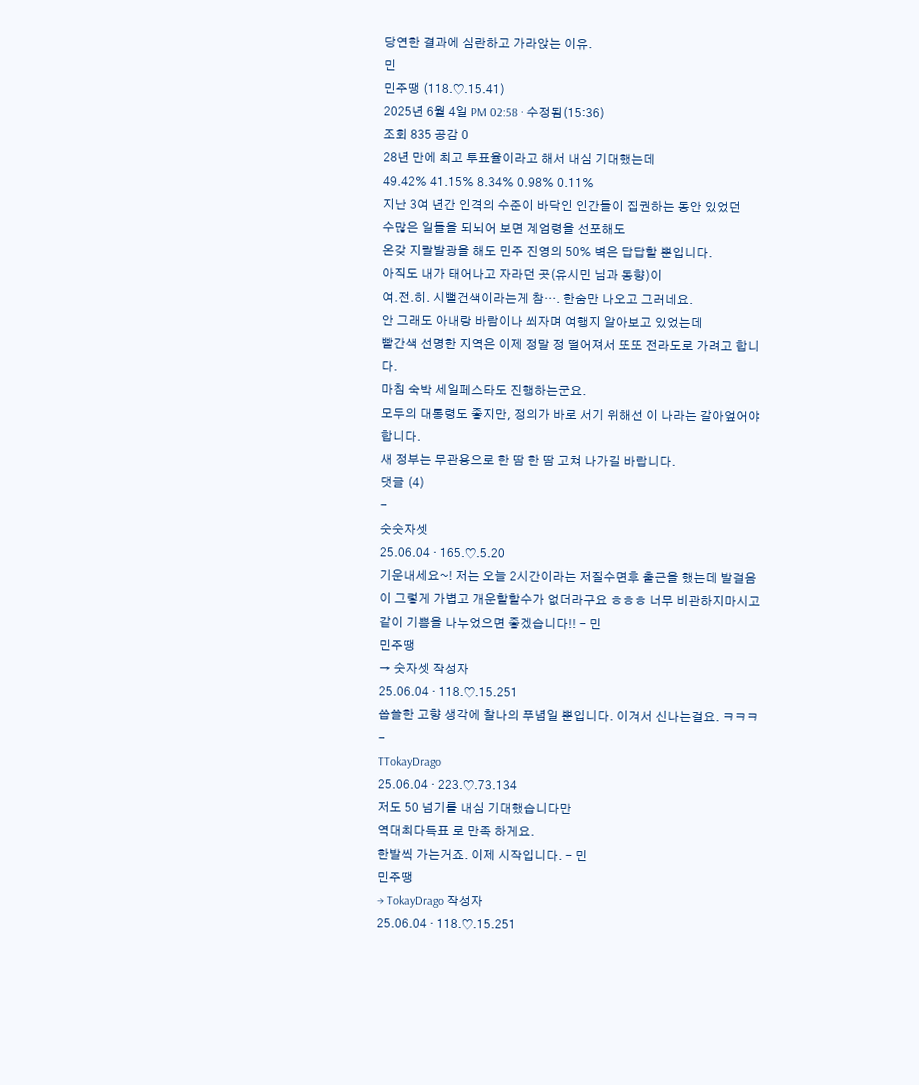당연한 결과에 심란하고 가라앉는 이유.
민
민주땡 (118.♡.15.41)
2025년 6월 4일 PM 02:58 · 수정됨(15:36)
조회 835 공감 0
28년 만에 최고 투표율이라고 해서 내심 기대했는데
49.42% 41.15% 8.34% 0.98% 0.11%
지난 3여 년간 인격의 수준이 바닥인 인간들이 집권하는 동안 있었던
수많은 일들을 되뇌어 보면 계엄령을 선포해도
온갖 지랄발광을 해도 민주 진영의 50% 벽은 답답할 뿐입니다.
아직도 내가 태어나고 자라던 곳(유시민 님과 동향)이
여.전.히. 시뻘건색이라는게 참…. 한숨만 나오고 그러네요.
안 그래도 아내랑 바람이나 쐬자며 여행지 알아보고 있었는데
빨간색 선명한 지역은 이제 정말 정 떨어져서 또또 전라도로 가려고 합니다.
마침 숙박 세일페스타도 진행하는군요.
모두의 대통령도 좋지만, 정의가 바로 서기 위해선 이 나라는 갈아엎어야 합니다.
새 정부는 무관용으로 한 땀 한 땀 고쳐 나가길 바랍니다.
댓글 (4)
-
숫숫자셋
25.06.04 · 165.♡.5.20
기운내세요~! 저는 오늘 2시간이라는 저질수면후 출근을 했는데 발걸음이 그렇게 가볍고 개운할할수가 없더라구요 ㅎㅎㅎ 너무 비관하지마시고 같이 기쁨을 나누었으면 좋겠습니다!! - 민
민주땡
→ 숫자셋 작성자
25.06.04 · 118.♡.15.251
씁쓸한 고향 생각에 찰나의 푸념일 뿐입니다. 이겨서 신나는걸요. ㅋㅋㅋ -
TTokayDrago
25.06.04 · 223.♡.73.134
저도 50 넘기를 내심 기대했습니다만
역대최다득표 로 만족 하게요.
한발씩 가는거죠. 이제 시작입니다. - 민
민주땡
→ TokayDrago 작성자
25.06.04 · 118.♡.15.251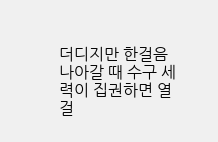더디지만 한걸음 나아갈 때 수구 세력이 집권하면 열 걸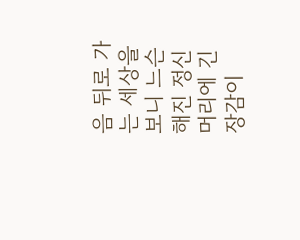음 뒤로 가는 세상을 보니 느슨해진 정신 머리에 긴장감이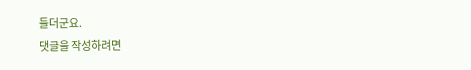들더군요.
댓글을 작성하려면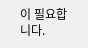이 필요합니다.